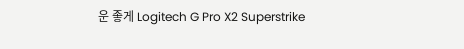운 좋게 Logitech G Pro X2 Superstrike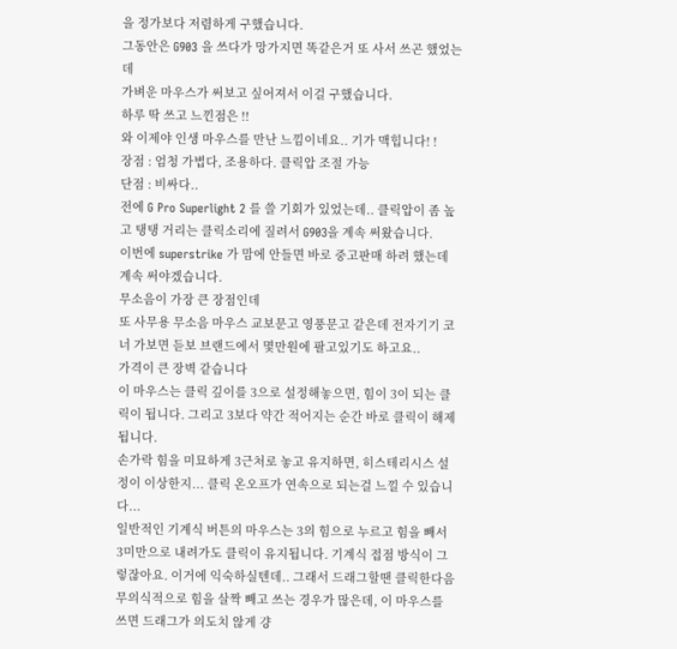을 정가보다 저렴하게 구했습니다.
그동안은 G903 을 쓰다가 망가지면 똑같은거 또 사서 쓰곤 했었는데
가벼운 마우스가 써보고 싶어져서 이걸 구했습니다.
하루 딱 쓰고 느낀점은 !!
와 이제야 인생 마우스를 만난 느낌이네요.. 기가 맥힙니다! !
장점 : 엄청 가볍다, 조용하다. 클릭압 조절 가능
단점 : 비싸다..
전에 G Pro Superlight 2 를 쓸 기회가 있었는데.. 클릭압이 좀 높고 탱탱 거리는 클릭소리에 질려서 G903을 계속 써왔습니다.
이번에 superstrike 가 맘에 안들면 바로 중고판매 하려 했는데 계속 써야겠습니다.
무소음이 가장 큰 장점인데
또 사무용 무소음 마우스 교보문고 영풍문고 같은데 전자기기 코너 가보면 듣보 브랜드에서 몇만원에 팔고있기도 하고요..
가격이 큰 장벽 같습니다
이 마우스는 클릭 깊이를 3으로 설정해놓으면, 힘이 3이 되는 클릭이 됩니다. 그리고 3보다 약간 적어지는 순간 바로 클릭이 해제됩니다.
손가락 힘을 미묘하게 3근처로 놓고 유지하면, 히스테리시스 설정이 이상한지... 클릭 온오프가 연속으로 되는걸 느낄 수 있습니다...
일반적인 기계식 버튼의 마우스는 3의 힘으로 누르고 힘을 빼서 3미만으로 내려가도 클릭이 유지됩니다. 기계식 접점 방식이 그렇잖아요. 이거에 익숙하실텐데.. 그래서 드래그할땐 클릭한다음 무의식적으로 힘을 살짝 빼고 쓰는 경우가 많은데, 이 마우스를 쓰면 드래그가 의도치 않게 걍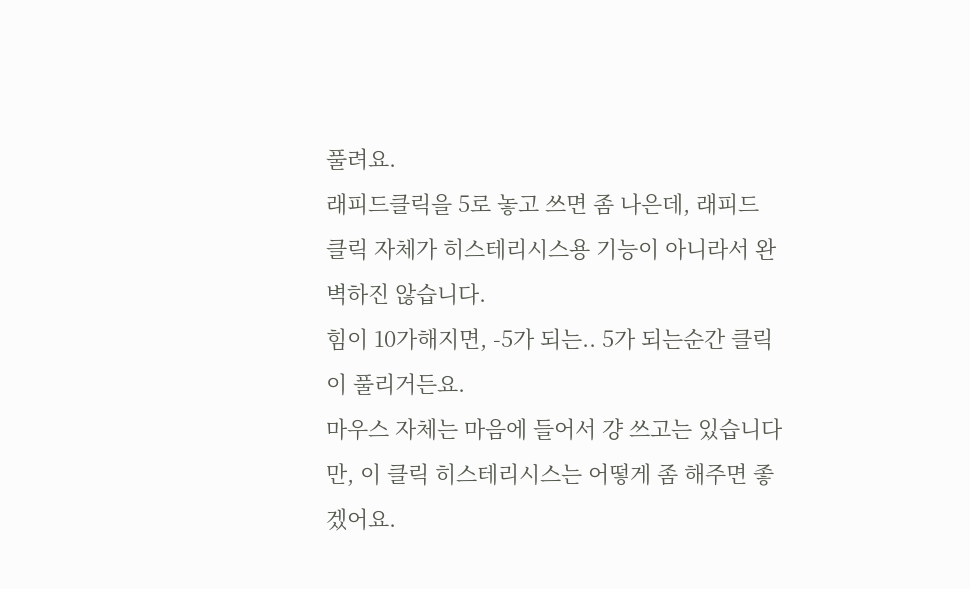풀려요.
래피드클릭을 5로 놓고 쓰면 좀 나은데, 래피드 클릭 자체가 히스테리시스용 기능이 아니라서 완벽하진 않습니다.
힘이 10가해지면, -5가 되는.. 5가 되는순간 클릭이 풀리거든요.
마우스 자체는 마음에 들어서 걍 쓰고는 있습니다만, 이 클릭 히스테리시스는 어떻게 좀 해주면 좋겠어요.